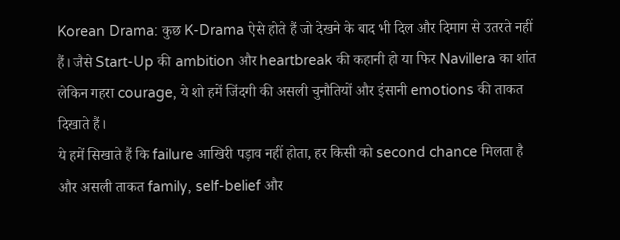Korean Drama: कुछ K-Drama ऐसे होते हैं जो देखने के बाद भी दिल और दिमाग से उतरते नहीं हैं। जैसे Start-Up की ambition और heartbreak की कहानी हो या फिर Navillera का शांत लेकिन गहरा courage, ये शो हमें जिंदगी की असली चुनौतियों और इंसानी emotions की ताकत दिखाते हैं।
ये हमें सिखाते हैं कि failure आखिरी पड़ाव नहीं होता, हर किसी को second chance मिलता है और असली ताकत family, self-belief और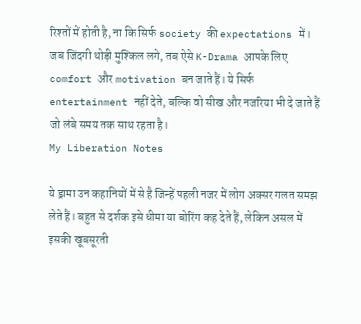रिश्तों में होती है, ना कि सिर्फ society की expectations में। जब जिंदगी थोड़ी मुश्किल लगे, तब ऐसे K-Drama आपके लिए comfort और motivation बन जाते हैं। ये सिर्फ entertainment नहीं देते, बल्कि वो सीख और नजरिया भी दे जाते हैं जो लंबे समय तक साथ रहता है।
My Liberation Notes

ये ड्रामा उन कहानियों में से है जिन्हें पहली नजर में लोग अक्सर गलत समझ लेते हैं। बहुत से दर्शक इसे धीमा या बोरिंग कह देते हैं, लेकिन असल में इसकी खूबसूरती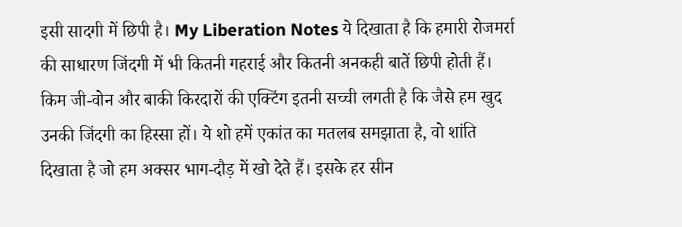इसी सादगी में छिपी है। My Liberation Notes ये दिखाता है कि हमारी रोजमर्रा की साधारण जिंदगी में भी कितनी गहराई और कितनी अनकही बातें छिपी होती हैं।
किम जी-वोन और बाकी किरदारों की एक्टिंग इतनी सच्ची लगती है कि जैसे हम खुद उनकी जिंदगी का हिस्सा हों। ये शो हमें एकांत का मतलब समझाता है, वो शांति दिखाता है जो हम अक्सर भाग-दौड़ में खो देते हैं। इसके हर सीन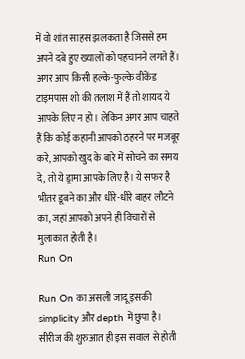में वो शांत साहस झलकता है जिससे हम अपने दबे हुए ख्यालों को पहचानने लगते हैं।
अगर आप किसी हल्के-फुल्के वीकेंड टाइमपास शो की तलाश में हैं तो शायद ये आपके लिए न हो। लेकिन अगर आप चाहते हैं कि कोई कहानी आपको ठहरने पर मजबूर करे, आपको खुद के बारे में सोचने का समय दे, तो ये ड्रामा आपके लिए है। ये सफर है भीतर डूबने का और धीरे-धीरे बाहर लौटने का, जहां आपको अपने ही विचारों से मुलाकात होती है।
Run On

Run On का असली जादू इसकी simplicity और depth में छुपा है। सीरीज की शुरुआत ही इस सवाल से होती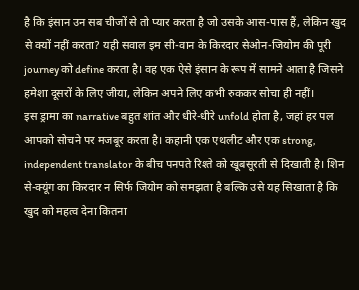है कि इंसान उन सब चीजों से तो प्यार करता है जो उसके आस-पास हैं, लेकिन खुद से क्यों नहीं करता? यही सवाल इम सी-वान के किरदार सेओन-जियोम की पूरी journey को define करता है। वह एक ऐसे इंसान के रूप में सामने आता है जिसने हमेशा दूसरों के लिए जीया, लेकिन अपने लिए कभी रुककर सोचा ही नहीं।
इस ड्रामा का narrative बहुत शांत और धीरे-धीरे unfold होता है, जहां हर पल आपको सोचने पर मजबूर करता है। कहानी एक एथलीट और एक strong, independent translator के बीच पनपते रिश्ते को खूबसूरती से दिखाती है। शिन से-क्यूंग का किरदार न सिर्फ जियोम को समझता है बल्कि उसे यह सिखाता है कि खुद को महत्व देना कितना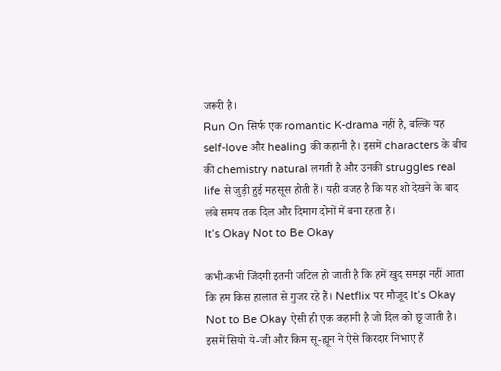जरूरी है।
Run On सिर्फ एक romantic K-drama नहीं है, बल्कि यह self-love और healing की कहानी है। इसमें characters के बीच की chemistry natural लगती है और उनकी struggles real life से जुड़ी हुई महसूस होती हैं। यही वजह है कि यह शो देखने के बाद लंबे समय तक दिल और दिमाग दोनों में बना रहता है।
It’s Okay Not to Be Okay

कभी-कभी जिंदगी इतनी जटिल हो जाती है कि हमें खुद समझ नहीं आता कि हम किस हालात से गुजर रहे हैं। Netflix पर मौजूद It’s Okay Not to Be Okay ऐसी ही एक कहानी है जो दिल को छू जाती है। इसमें सियो ये-जी और किम सू-ह्यून ने ऐसे किरदार निभाए हैं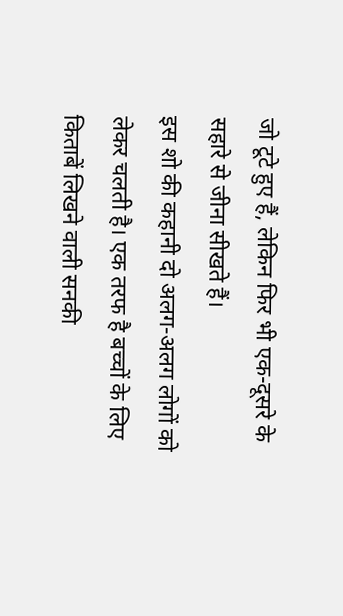जो टूटे हुए हैं, लेकिन फिर भी एक-दूसरे के सहारे से जीना सीखते हैं।
इस शो की कहानी दो अलग-अलग लोगों को लेकर चलती है। एक तरफ है बच्चों के लिए किताबें लिखने वाली सनकी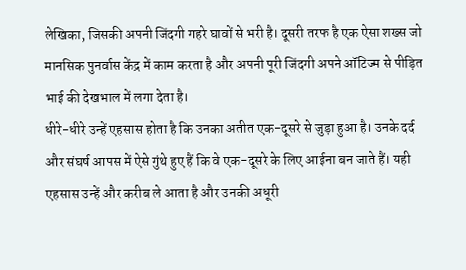लेखिका, जिसकी अपनी जिंदगी गहरे घावों से भरी है। दूसरी तरफ है एक ऐसा शख्स जो मानसिक पुनर्वास केंद्र में काम करता है और अपनी पूरी जिंदगी अपने ऑटिज्म से पीड़ित भाई की देखभाल में लगा देता है।
धीरे-धीरे उन्हें एहसास होता है कि उनका अतीत एक-दूसरे से जुड़ा हुआ है। उनके दर्द और संघर्ष आपस में ऐसे गुंथे हुए हैं कि वे एक-दूसरे के लिए आईना बन जाते हैं। यही एहसास उन्हें और करीब ले आता है और उनकी अधूरी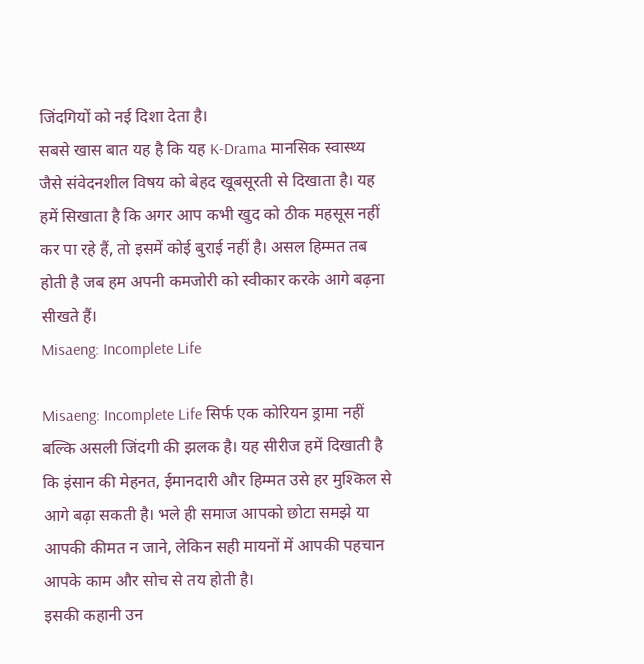जिंदगियों को नई दिशा देता है।
सबसे खास बात यह है कि यह K-Drama मानसिक स्वास्थ्य जैसे संवेदनशील विषय को बेहद खूबसूरती से दिखाता है। यह हमें सिखाता है कि अगर आप कभी खुद को ठीक महसूस नहीं कर पा रहे हैं, तो इसमें कोई बुराई नहीं है। असल हिम्मत तब होती है जब हम अपनी कमजोरी को स्वीकार करके आगे बढ़ना सीखते हैं।
Misaeng: Incomplete Life

Misaeng: Incomplete Life सिर्फ एक कोरियन ड्रामा नहीं बल्कि असली जिंदगी की झलक है। यह सीरीज हमें दिखाती है कि इंसान की मेहनत, ईमानदारी और हिम्मत उसे हर मुश्किल से आगे बढ़ा सकती है। भले ही समाज आपको छोटा समझे या आपकी कीमत न जाने, लेकिन सही मायनों में आपकी पहचान आपके काम और सोच से तय होती है।
इसकी कहानी उन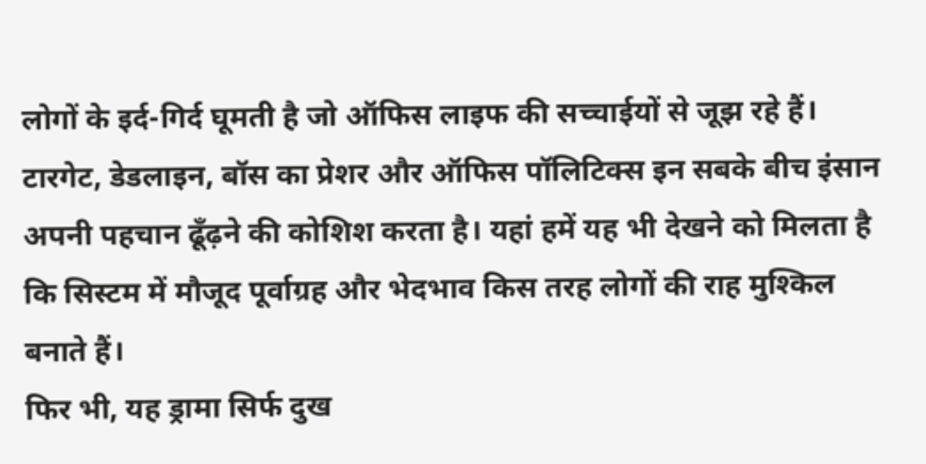लोगों के इर्द-गिर्द घूमती है जो ऑफिस लाइफ की सच्चाईयों से जूझ रहे हैं। टारगेट, डेडलाइन, बॉस का प्रेशर और ऑफिस पॉलिटिक्स इन सबके बीच इंसान अपनी पहचान ढूँढ़ने की कोशिश करता है। यहां हमें यह भी देखने को मिलता है कि सिस्टम में मौजूद पूर्वाग्रह और भेदभाव किस तरह लोगों की राह मुश्किल बनाते हैं।
फिर भी, यह ड्रामा सिर्फ दुख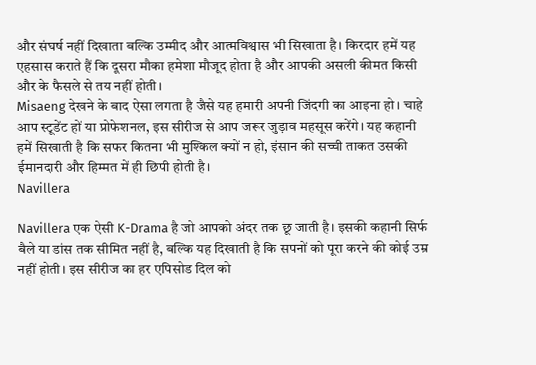और संघर्ष नहीं दिखाता बल्कि उम्मीद और आत्मविश्वास भी सिखाता है। किरदार हमें यह एहसास कराते हैं कि दूसरा मौका हमेशा मौजूद होता है और आपकी असली कीमत किसी और के फैसले से तय नहीं होती।
Misaeng देखने के बाद ऐसा लगता है जैसे यह हमारी अपनी जिंदगी का आइना हो। चाहे आप स्टूडेंट हों या प्रोफेशनल, इस सीरीज से आप जरूर जुड़ाव महसूस करेंगे। यह कहानी हमें सिखाती है कि सफर कितना भी मुश्किल क्यों न हो, इंसान की सच्ची ताकत उसकी ईमानदारी और हिम्मत में ही छिपी होती है।
Navillera

Navillera एक ऐसी K-Drama है जो आपको अंदर तक छू जाती है। इसकी कहानी सिर्फ बैले या डांस तक सीमित नहीं है, बल्कि यह दिखाती है कि सपनों को पूरा करने की कोई उम्र नहीं होती। इस सीरीज का हर एपिसोड दिल को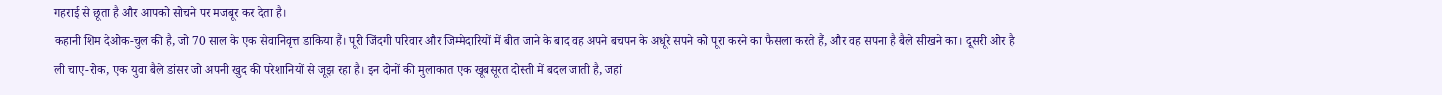गहराई से छूता है और आपको सोचने पर मजबूर कर देता है।
कहानी शिम देओक-चुल की है, जो 70 साल के एक सेवानिवृत्त डाकिया हैं। पूरी जिंदगी परिवार और जिम्मेदारियों में बीत जाने के बाद वह अपने बचपन के अधूरे सपने को पूरा करने का फैसला करते हैं, और वह सपना है बैले सीखने का। दूसरी ओर है ली चाए-रोक, एक युवा बैले डांसर जो अपनी खुद की परेशानियों से जूझ रहा है। इन दोनों की मुलाकात एक खूबसूरत दोस्ती में बदल जाती है, जहां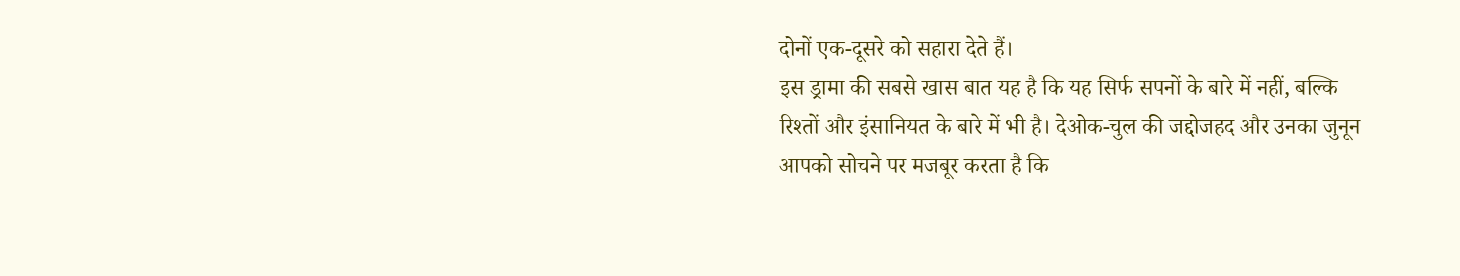दोनों एक-दूसरे को सहारा देते हैं।
इस ड्रामा की सबसे खास बात यह है कि यह सिर्फ सपनों के बारे में नहीं, बल्कि रिश्तों और इंसानियत के बारे में भी है। देओक-चुल की जद्दोजहद और उनका जुनून आपको सोचने पर मजबूर करता है कि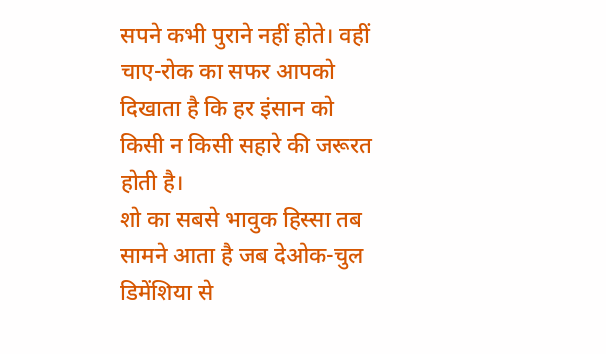सपने कभी पुराने नहीं होते। वहीं चाए-रोक का सफर आपको दिखाता है कि हर इंसान को किसी न किसी सहारे की जरूरत होती है।
शो का सबसे भावुक हिस्सा तब सामने आता है जब देओक-चुल डिमेंशिया से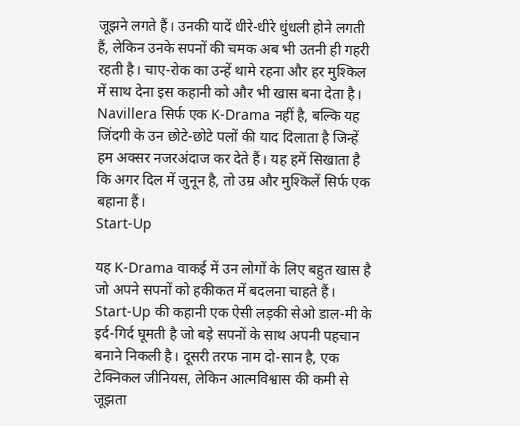जूझने लगते हैं। उनकी यादें धीरे-धीरे धुंधली होने लगती हैं, लेकिन उनके सपनों की चमक अब भी उतनी ही गहरी रहती है। चाए-रोक का उन्हें थामे रहना और हर मुश्किल में साथ देना इस कहानी को और भी खास बना देता है। Navillera सिर्फ एक K-Drama नहीं है, बल्कि यह जिंदगी के उन छोटे-छोटे पलों की याद दिलाता है जिन्हें हम अक्सर नजरअंदाज कर देते हैं। यह हमें सिखाता है कि अगर दिल में जुनून है, तो उम्र और मुश्किलें सिर्फ एक बहाना हैं।
Start-Up

यह K-Drama वाकई में उन लोगों के लिए बहुत खास है जो अपने सपनों को हकीकत में बदलना चाहते हैं। Start-Up की कहानी एक ऐसी लड़की सेओ डाल-मी के इर्द-गिर्द घूमती है जो बड़े सपनों के साथ अपनी पहचान बनाने निकली है। दूसरी तरफ नाम दो-सान है, एक टेक्निकल जीनियस, लेकिन आत्मविश्वास की कमी से जूझता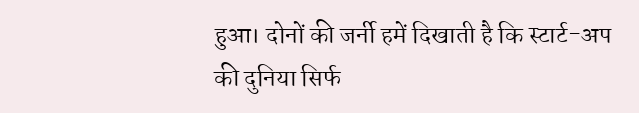हुआ। दोनों की जर्नी हमें दिखाती है कि स्टार्ट-अप की दुनिया सिर्फ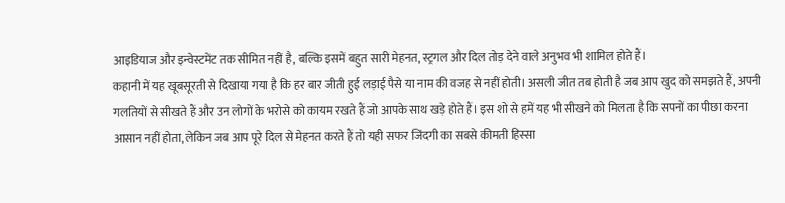आइडियाज और इन्वेस्टमेंट तक सीमित नहीं है, बल्कि इसमें बहुत सारी मेहनत, स्ट्रगल और दिल तोड़ देने वाले अनुभव भी शामिल होते हैं।
कहानी में यह खूबसूरती से दिखाया गया है कि हर बार जीती हुई लड़ाई पैसे या नाम की वजह से नहीं होती। असली जीत तब होती है जब आप खुद को समझते हैं, अपनी गलतियों से सीखते हैं और उन लोगों के भरोसे को कायम रखते हैं जो आपके साथ खड़े होते हैं। इस शो से हमें यह भी सीखने को मिलता है कि सपनों का पीछा करना आसान नहीं होता, लेकिन जब आप पूरे दिल से मेहनत करते हैं तो यही सफर जिंदगी का सबसे कीमती हिस्सा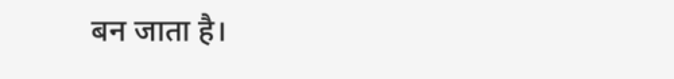बन जाता है।